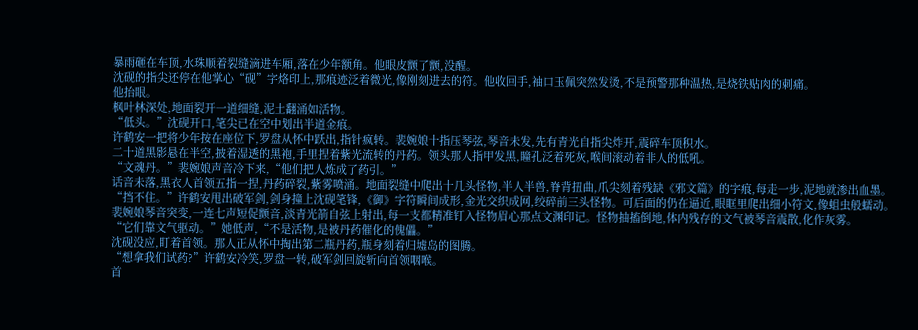暴雨砸在车顶,水珠顺着裂缝滴进车厢,落在少年额角。他眼皮颤了颤,没醒。
沈砚的指尖还停在他掌心“砚”字烙印上,那痕迹泛着微光,像刚刻进去的符。他收回手,袖口玉佩突然发烫,不是预警那种温热,是烧铁贴肉的刺痛。
他抬眼。
枫叶林深处,地面裂开一道细缝,泥土翻涌如活物。
“低头。”沈砚开口,笔尖已在空中划出半道金痕。
许鹤安一把将少年按在座位下,罗盘从怀中跃出,指针疯转。裴婉娘十指压琴弦,琴音未发,先有青光自指尖炸开,震碎车顶积水。
二十道黑影悬在半空,披着湿透的黑袍,手里捏着紫光流转的丹药。领头那人指甲发黑,瞳孔泛着死灰,喉间滚动着非人的低吼。
“文魂丹。”裴婉娘声音冷下来,“他们把人炼成了药引。”
话音未落,黑衣人首领五指一捏,丹药碎裂,紫雾喷涌。地面裂缝中爬出十几头怪物,半人半兽,脊背扭曲,爪尖刻着残缺《邪文篇》的字痕,每走一步,泥地就渗出血墨。
“挡不住。”许鹤安甩出破军剑,剑身撞上沈砚笔锋,《御》字符瞬间成形,金光交织成网,绞碎前三头怪物。可后面的仍在逼近,眼眶里爬出细小符文,像蛆虫般蠕动。
裴婉娘琴音突变,一连七声短促颤音,淡青光箭自弦上射出,每一支都精准钉入怪物眉心那点文渊印记。怪物抽搐倒地,体内残存的文气被琴音震散,化作灰雾。
“它们靠文气驱动。”她低声,“不是活物,是被丹药催化的傀儡。”
沈砚没应,盯着首领。那人正从怀中掏出第二瓶丹药,瓶身刻着归墟岛的图腾。
“想拿我们试药?”许鹤安冷笑,罗盘一转,破军剑回旋斩向首领咽喉。
首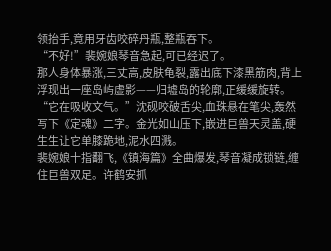领抬手,竟用牙齿咬碎丹瓶,整瓶吞下。
“不好!”裴婉娘琴音急起,可已经迟了。
那人身体暴涨,三丈高,皮肤龟裂,露出底下漆黑筋肉,背上浮现出一座岛屿虚影——归墟岛的轮廓,正缓缓旋转。
“它在吸收文气。”沈砚咬破舌尖,血珠悬在笔尖,轰然写下《定魂》二字。金光如山压下,嵌进巨兽天灵盖,硬生生让它单膝跪地,泥水四溅。
裴婉娘十指翻飞,《镇海篇》全曲爆发,琴音凝成锁链,缠住巨兽双足。许鹤安抓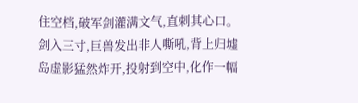住空档,破军剑灌满文气,直刺其心口。
剑入三寸,巨兽发出非人嘶吼,背上归墟岛虚影猛然炸开,投射到空中,化作一幅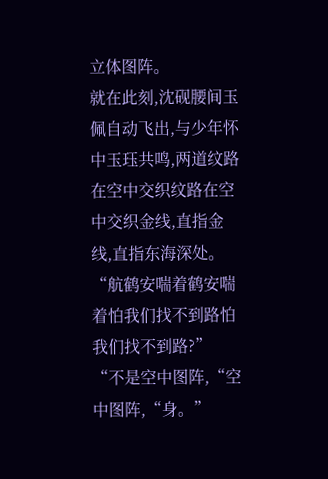立体图阵。
就在此刻,沈砚腰间玉佩自动飞出,与少年怀中玉珏共鸣,两道纹路在空中交织纹路在空中交织金线,直指金线,直指东海深处。
“航鹤安喘着鹤安喘着怕我们找不到路怕我们找不到路?”
“不是空中图阵,“空中图阵,“身。”